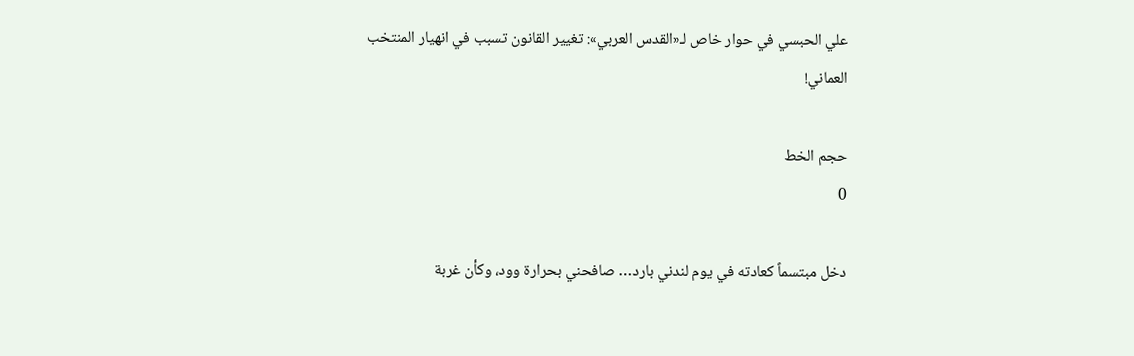علي الحبسي في حوار خاص لـ«القدس العربي»: تغيير القانون تسبب في انهيار المنتخب العماني!

حجم الخط
0

دخل مبتسماً كعادته في يوم لندني بارد… صافحني بحرارة وود، وكأن غربة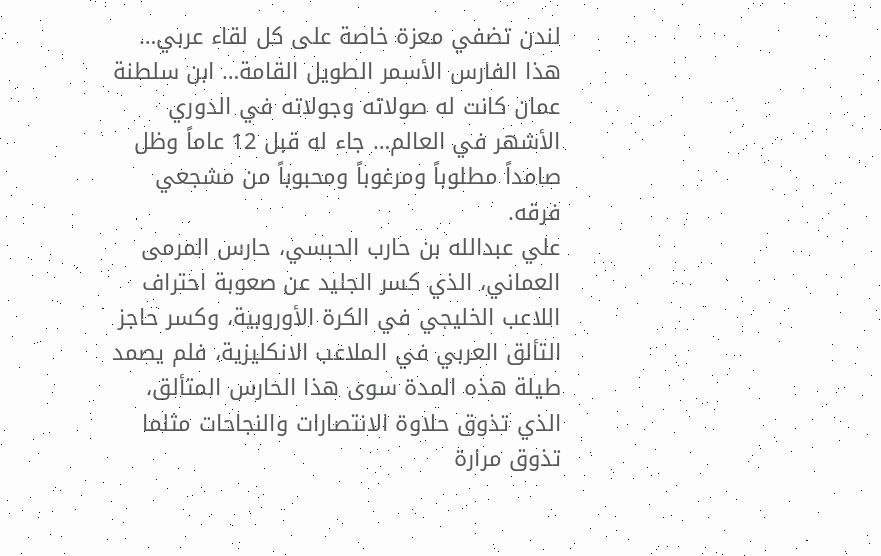لندن تضفي معزة خاصة على كل لقاء عربي… هذا الفارس الأسمر الطويل القامة… ابن سلطنة عمان كانت له صولاته وجولاته في الدوري الأشهر في العالم… جاء له قبل 12 عاماً وظل صامداً مطلوباً ومرغوباً ومحبوباً من مشجعي فرقه.
علي عبدالله بن حارب الحبسي، حارس المرمى العماني، الذي كسر الجليد عن صعوبة احتراف اللاعب الخليجي في الكرة الأوروبية، وكسر حاجز التألق العربي في الملاعب الانكليزية، فلم يصمد طيلة هذه المدة سوى هذا الحارس المتألق، الذي تذوق حلاوة الانتصارات والنجاحات مثلما تذوق مرارة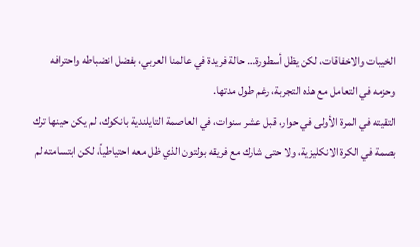الخيبات والاخفاقات، لكن يظل أسطورة… حالة فريدة في عالمنا العربي، بفضل انضباطه واحترافه وحزمه في التعامل مع هذه التجربة، رغم طول مدتها.
التقيته في المرة الأولى في حوار، قبل عشر سنوات، في العاصمة التايلندية بانكوك، لم يكن حينها ترك بصمة في الكرة الانكليزية، ولا حتى شارك مع فريقه بولتون الذي ظل معه احتياطياً، لكن ابتسامته لم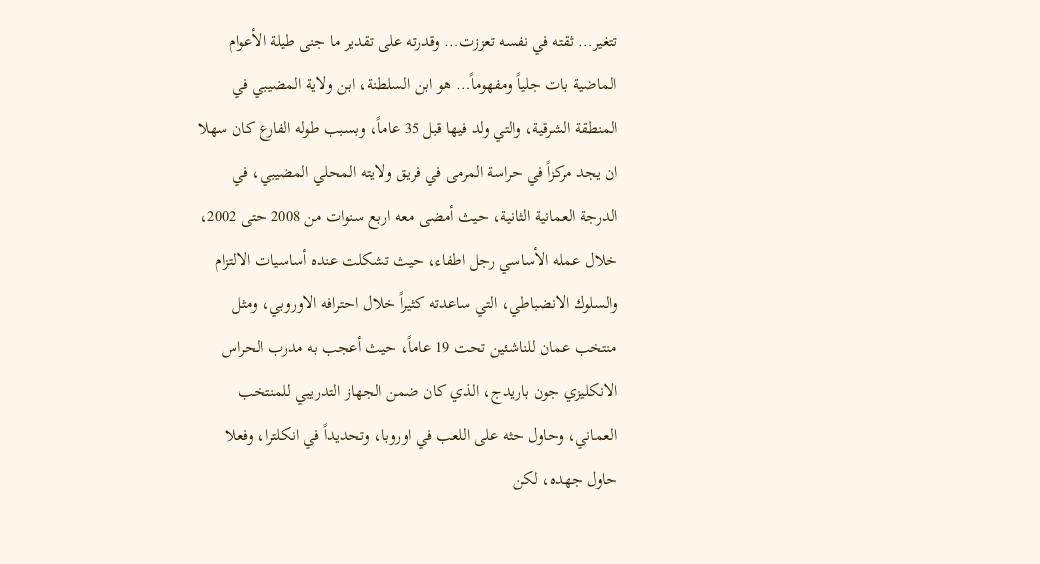تتغير… ثقته في نفسه تعززت… وقدرته على تقدير ما جنى طيلة الأعوام الماضية بات جلياً ومفهوماً… هو ابن السلطنة، ابن ولاية المضيبي في المنطقة الشرقية، والتي ولد فيها قبل 35 عاماً، وبسبب طوله الفارع كان سهلا ان يجد مركزاً في حراسة المرمى في فريق ولايته المحلي المضيبي، في الدرجة العمانية الثانية، حيث أمضى معه اربع سنوات من 2008 حتى 2002، خلال عمله الأساسي رجل اطفاء، حيث تشكلت عنده أساسيات الالتزام والسلوك الانضباطي، التي ساعدته كثيراً خلال احترافه الاوروبي، ومثل منتخب عمان للناشئين تحت 19 عاماً، حيث أعجب به مدرب الحراس الانكليزي جون باريدج، الذي كان ضمن الجهاز التدريبي للمنتخب العماني، وحاول حثه على اللعب في اوروبا، وتحديداً في انكلترا، وفعلا حاول جهده، لكن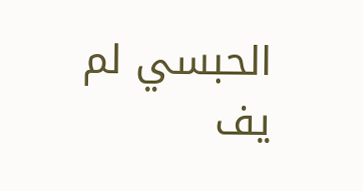الحبسي لم يف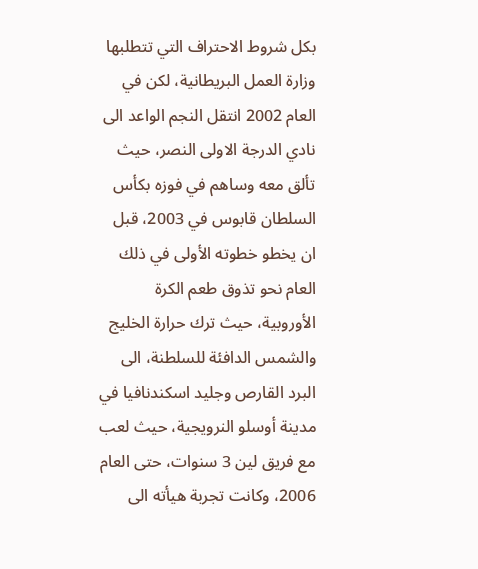بكل شروط الاحتراف التي تتطلبها وزارة العمل البريطانية، لكن في العام 2002 انتقل النجم الواعد الى نادي الدرجة الاولى النصر، حيث تألق معه وساهم في فوزه بكأس السلطان قابوس في 2003، قبل ان يخطو خطوته الأولى في ذلك العام نحو تذوق طعم الكرة الأوروبية، حيث ترك حرارة الخليج والشمس الدافئة للسلطنة، الى البرد القارص وجليد اسكندنافيا في مدينة أوسلو النرويجية، حيث لعب مع فريق لين 3 سنوات، حتى العام 2006، وكانت تجربة هيأته الى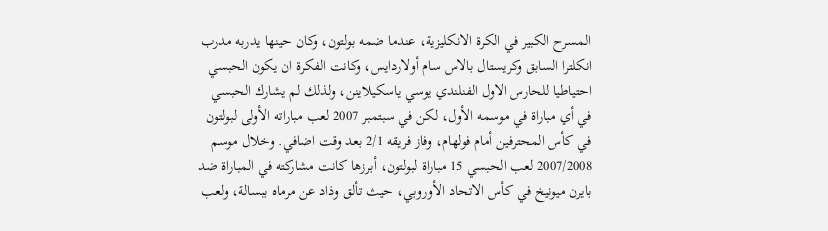المسرح الكبير في الكرة الانكليزية، عندما ضمه بولتون، وكان حينها يدربه مدرب انكلترا السابق وكريستال بالاس سام أولاردايس، وكانت الفكرة ان يكون الحبسي احتياطيا للحارس الاول الفنلندي يوسي ياسكيلاينن، ولذلك لم يشارك الحبسي في أي مباراة في موسمه الأول، لكن في سبتمبر 2007 لعب مباراته الأولى لبولتون في كأس المحترفين أمام فولهام، وفاز فريقه 2/1 بعد وقت اضافي. وخلال موسم 2007/2008 لعب الحبسي 15 مباراة لبولتون، أبرزها كانت مشاركته في المباراة ضد بايرن ميونيخ في كأس الاتحاد الأوروبي، حيث تألق وذاد عن مرماه ببسالة، ولعب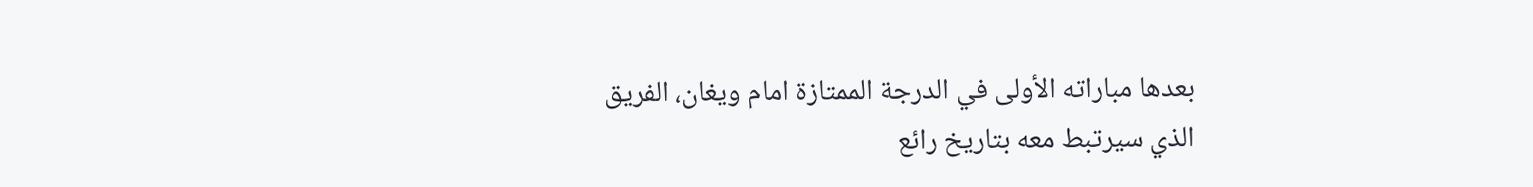بعدها مباراته الأولى في الدرجة الممتازة امام ويغان، الفريق الذي سيرتبط معه بتاريخ رائع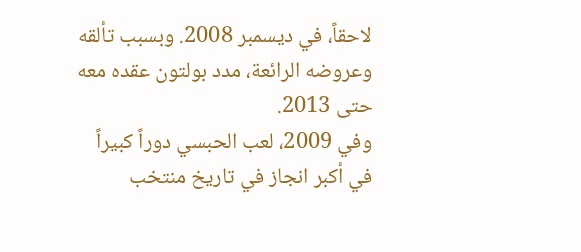لاحقاً، في ديسمبر 2008. وبسبب تألقه وعروضه الرائعة، مدد بولتون عقده معه حتى 2013.
وفي 2009، لعب الحبسي دوراً كبيراً في أكبر انجاز في تاريخ منتخب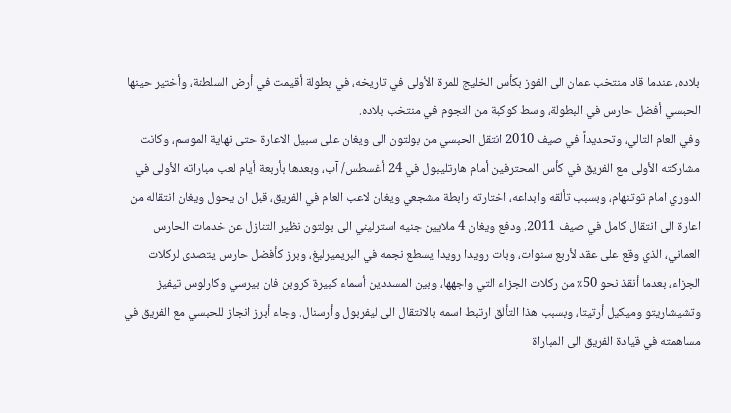بلاده، عندما قاد منتخب عمان الى الفوز بكأس الخليج للمرة الأولى في تاريخه، في بطولة أقيمت في أرض السلطنة، وأختير حينها الحبسي أفضل حارس في البطولة، وسط كوكبة من النجوم في منتخب بلاده.
وفي العام التالي، وتحديداً في صيف 2010 انتقل الحبسي من بولتون الى ويغان على سبيل الاعارة حتى نهاية الموسم، وكانت مشاركته الأولى مع الفريق في كأس المحترفين أمام هارتليبول في 24 أغسطس/ آب، وبعدها بأربعة أيام لعب مباراته الأولى في الدوري امام توتنهام، وبسبب تألقه وابداعه، اختارته رابطة مشجعي ويغان لاعب العام في الفريق، قبل ان يحول ويغان انتقاله من اعارة الى انتقال كامل في صيف 2011. ودفع ويغان 4 ملايين جنيه استرليني الى بولتون نظير التنازل عن خدمات الحارس العماني، الذي وقع على عقد لأربع سنوات، وبات رويدا رويدا يسطع نجمه في البريميرليغ، وبرز كأفضل حارس يتصدى لركلات الجزاء، بعدما أنقذ نحو 50٪ من ركلات الجزاء التي واجهها، وبين المسددين أسماء كبيرة كروبن فان بيرسي وكارلوس تيفيز وتشيشاريتو وميكيل أرتيتا، وبسبب هذا التألق ارتبط اسمه بالانتقال الى ليفربول وأرسنال. وجاء أبرز انجاز للحبسي مع الفريق في مساهمته في قيادة الفريق الى المباراة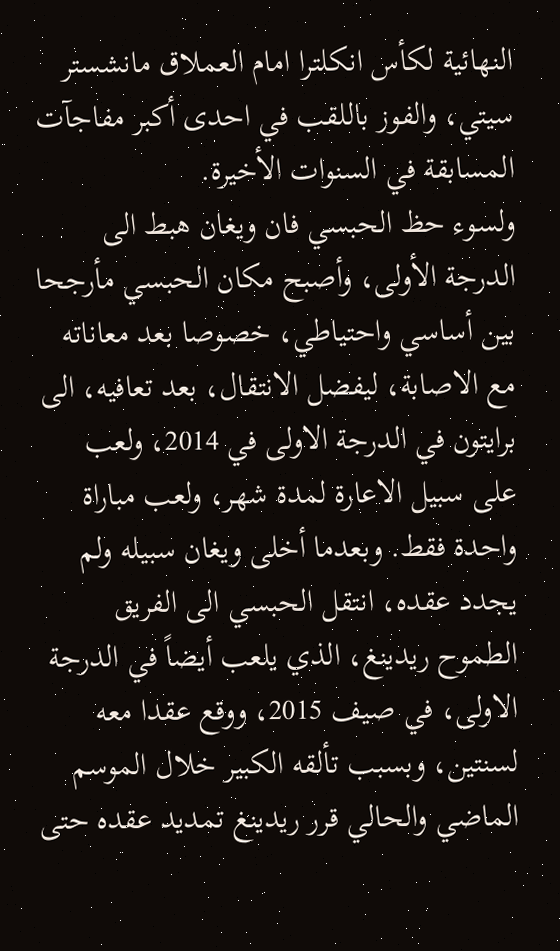النهائية لكأس انكلترا امام العملاق مانشستر سيتي، والفوز باللقب في احدى أكبر مفاجآت المسابقة في السنوات الأخيرة.
ولسوء حظ الحبسي فان ويغان هبط الى الدرجة الأولى، وأصبح مكان الحبسي مأرجحا بين أساسي واحتياطي، خصوصا بعد معاناته مع الاصابة، ليفضل الانتقال، بعد تعافيه، الى برايتون في الدرجة الاولى في 2014، ولعب على سبيل الاعارة لمدة شهر، ولعب مباراة واحدة فقط. وبعدما أخلى ويغان سبيله ولم يجدد عقده، انتقل الحبسي الى الفريق الطموح ريدينغ، الذي يلعب أيضاً في الدرجة الاولى، في صيف 2015، ووقع عقدا معه لسنتين، وبسبب تألقه الكبير خلال الموسم الماضي والحالي قرر ريدينغ تمديد عقده حتى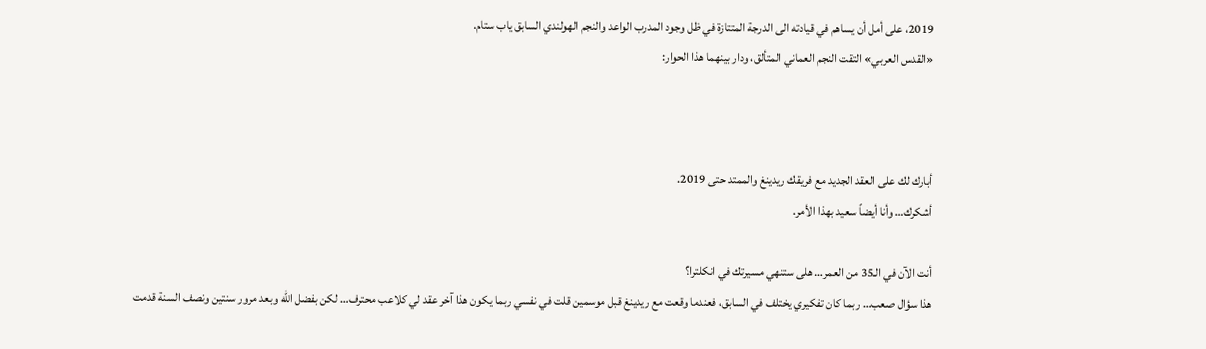2019، على أمل أن يساهم في قيادته الى الدرجة المتتازة في ظل وجود المدرب الواعد والنجم الهولندي السابق ياب ستام.
«القدس العربي» التقت النجم العماني المتألق، ودار بينهما هذا الحوار:



أبارك لك على العقد الجديد مع فريقك ريدينغ والممتد حتى 2019.
أشكرك… وأنا أيضاً سعيد بهذا الأمر.

أنت الآن في الـ35 من العمر… هلى ستنهي مسيرتك في انكلترا؟
هذا سؤال صعب… ربما كان تفكيري يختلف في السابق، فعندما وقعت مع ريدينغ قبل موسمين قلت في نفسي ربما يكون هذا آخر عقد لي كلاعب محترف… لكن بفضل الله وبعد مرور سنتين ونصف السنة قدمت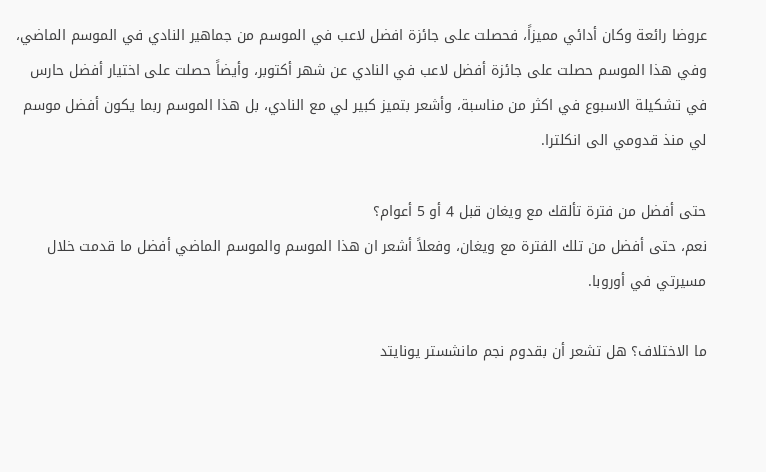عروضا رائعة وكان أدائي مميزاً، فحصلت على جائزة افضل لاعب في الموسم من جماهير النادي في الموسم الماضي، وفي هذا الموسم حصلت على جائزة أفضل لاعب في النادي عن شهر أكتوبر، وأيضاً حصلت على اختيار أفضل حارس في تشكيلة الاسبوع في اكثر من مناسبة، وأشعر بتميز كبير لي مع النادي، بل هذا الموسم ربما يكون أفضل موسم لي منذ قدومي الى انكلترا.

حتى أفضل من فترة تألقك مع ويغان قبل 4 أو 5 أعوام؟
نعم، حتى أفضل من تلك الفترة مع ويغان، وفعلاً أشعر ان هذا الموسم والموسم الماضي أفضل ما قدمت خلال مسيرتي في أوروبا.

ما الاختلاف؟ هل تشعر أن بقدوم نجم مانشستر يونايتد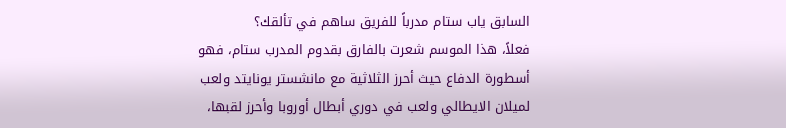السابق ياب ستام مدرباً للفريق ساهم في تألقك؟
فعلاً، هذا الموسم شعرت بالفارق بقدوم المدرب ستام، فهو أسطورة الدفاع حيث أحرز الثلاثية مع مانشستر يونايتد ولعب لميلان الايطالي ولعب في دوري أبطال أوروبا وأحرز لقبها،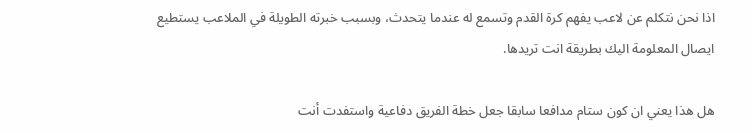اذا نحن نتكلم عن لاعب يفهم كرة القدم وتسمع له عندما يتحدث، وبسبب خبرته الطويلة في الملاعب يستطيع ايصال المعلومة اليك بطريقة انت تريدها.

هل هذا يعني ان كون ستام مدافعا سابقا جعل خطة الفريق دفاعية واستفدت أنت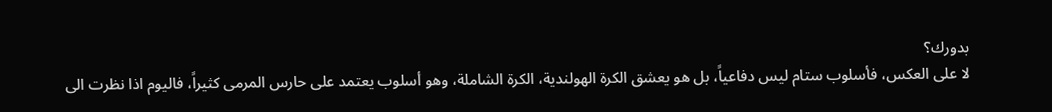بدورك؟
لا على العكس، فأسلوب ستام ليس دفاعياً، بل هو يعشق الكرة الهولندية، الكرة الشاملة، وهو أسلوب يعتمد على حارس المرمى كثيراً، فاليوم اذا نظرت الى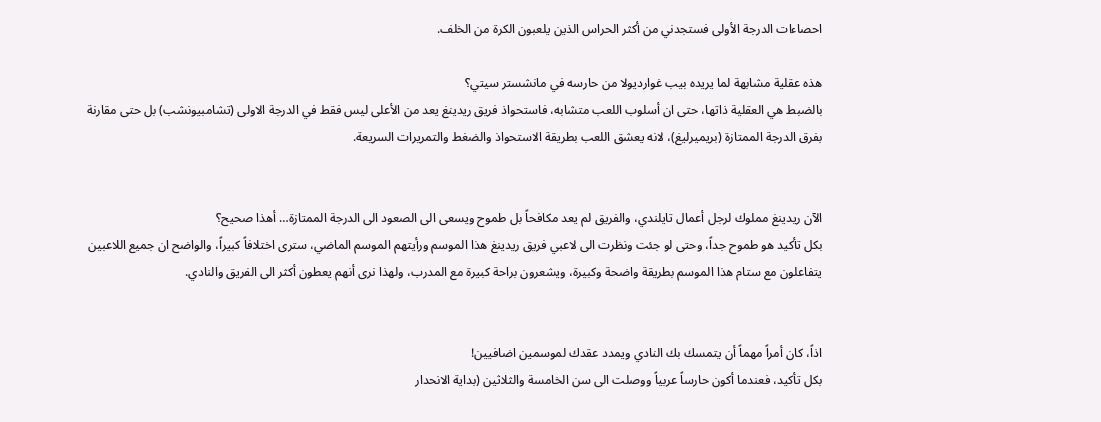احصاءات الدرجة الأولى فستجدني من أكثر الحراس الذين يلعبون الكرة من الخلف.

هذه عقلية مشابهة لما يريده بيب غوارديولا من حارسه في مانشستر سيتي؟
بالضبط هي العقلية ذاتها، حتى ان أسلوب اللعب متشابه، فاستحواذ فريق ريدينغ يعد من الأعلى ليس فقط في الدرجة الاولى (تشامبيونشب) بل حتى مقارنة بفرق الدرجة الممتازة (بريميرليغ)، لانه يعشق اللعب بطريقة الاستحواذ والضغط والتمريرات السريعة.


الآن ريدينغ مملوك لرجل أعمال تايلندي، والفريق لم يعد مكافحاً بل طموح ويسعى الى الصعود الى الدرجة الممتازة… أهذا صحيح؟
بكل تأكيد هو طموح جداً، وحتى لو جئت ونظرت الى لاعبي فريق ريدينغ هذا الموسم ورأيتهم الموسم الماضي، سترى اختلافاً كبيراً، والواضح ان جميع اللاعبين يتفاعلون مع ستام هذا الموسم بطريقة واضحة وكبيرة، ويشعرون براحة كبيرة مع المدرب، ولهذا نرى أنهم يعطون أكثر الى الفريق والنادي.


اذاً، كان أمراً مهماً أن يتمسك بك النادي ويمدد عقدك لموسمين اضافيين!
بكل تأكيد، فعندما أكون حارساً عربياً ووصلت الى سن الخامسة والثلاثين (بداية الانحدار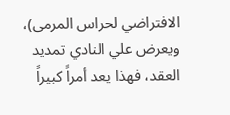الافتراضي لحراس المرمى)، ويعرض علي النادي تمديد العقد، فهذا يعد أمراً كبيراً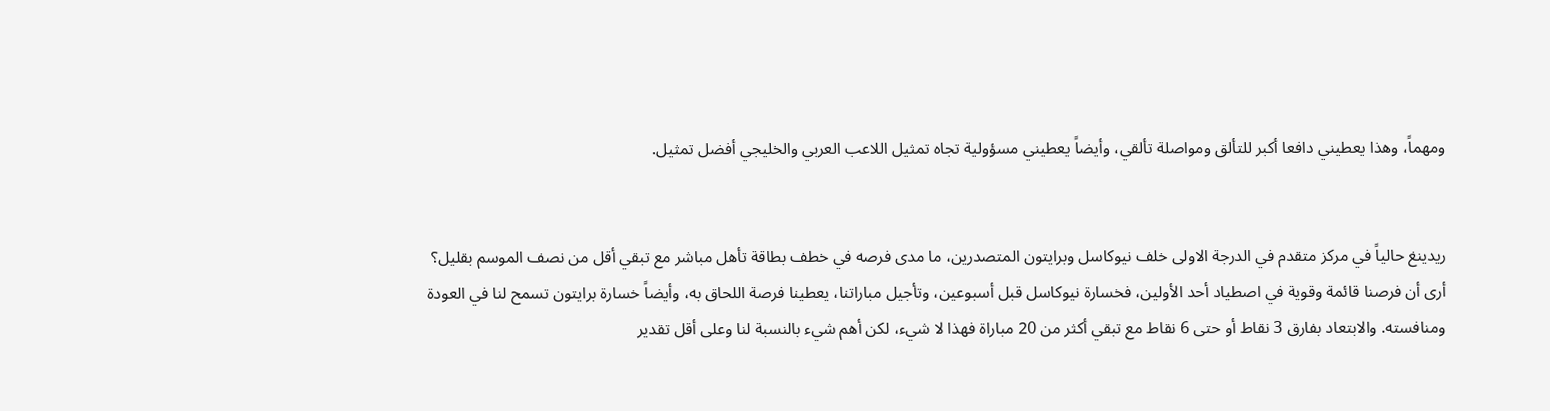ومهماً، وهذا يعطيني دافعا أكبر للتألق ومواصلة تألقي، وأيضاً يعطيني مسؤولية تجاه تمثيل اللاعب العربي والخليجي أفضل تمثيل.


ريدينغ حالياً في مركز متقدم في الدرجة الاولى خلف نيوكاسل وبرايتون المتصدرين، ما مدى فرصه في خطف بطاقة تأهل مباشر مع تبقي أقل من نصف الموسم بقليل؟
أرى أن فرصنا قائمة وقوية في اصطياد أحد الأولين، فخسارة نيوكاسل قبل أسبوعين، وتأجيل مباراتنا، يعطينا فرصة اللحاق به، وأيضاً خسارة برايتون تسمح لنا في العودة ومنافسته. والابتعاد بفارق 3 نقاط أو حتى 6 نقاط مع تبقي أكثر من 20 مباراة فهذا لا شيء، لكن أهم شيء بالنسبة لنا وعلى أقل تقدير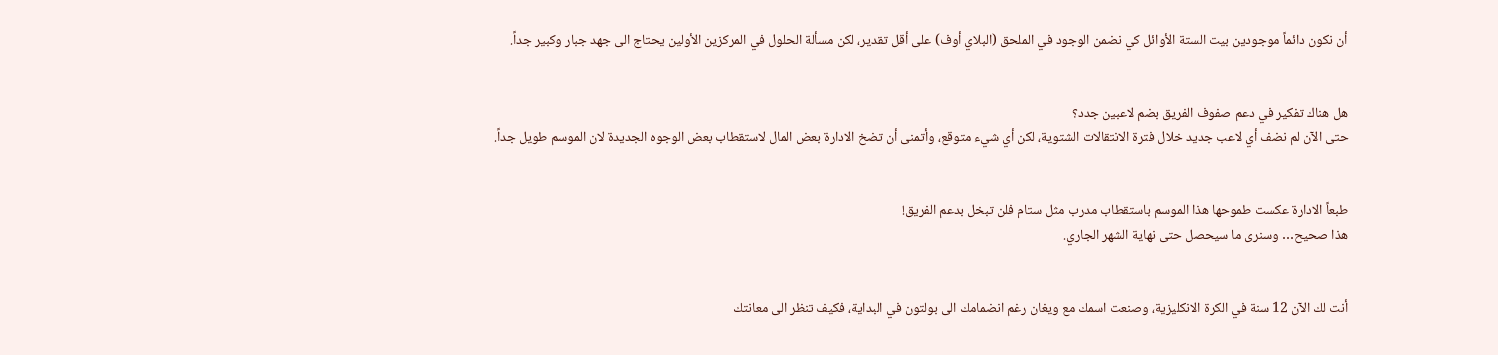أن نكون دائماً موجودين بيت الستة الأوائل كي نضمن الوجود في الملحق (البلاي أوف) على أقل تقدير، لكن مسألة الحلول في المركزين الأولين يحتاج الى جهد جبار وكبير جداً.


هل هناك تفكير في دعم صفوف الفريق بضم لاعبين جدد؟
حتى الآن لم نضف أي لاعب جديد خلال فترة الانتقالات الشتوية، لكن أي شيء متوقع، وأتمنى أن تضخ الادارة بعض المال لاستقطاب بعض الوجوه الجديدة لان الموسم طويل جداً.


طبعاً الادارة عكست طموحها هذا الموسم باستقطاب مدرب مثل ستام فلن تبخل بدعم الفريق!
هذا صحيح… وسنرى ما سيحصل حتى نهاية الشهر الجاري.


أنت لك الآن 12 سنة في الكرة الانكليزية، وصنعت اسمك مع ويغان رغم انضمامك الى بولتون في البداية، فكيف تنظر الى معانتك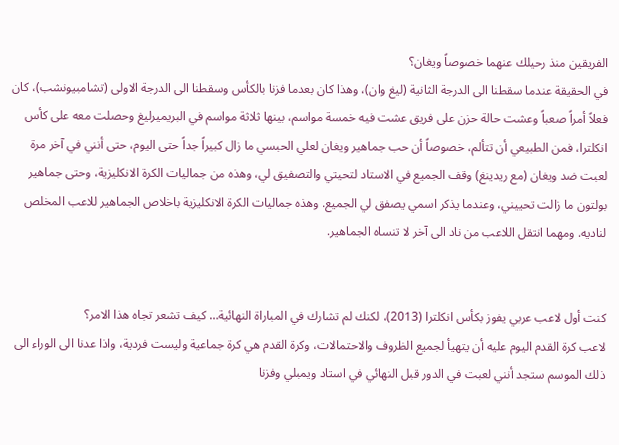الفريقين منذ رحيلك عنهما خصوصاً ويغان؟
في الحقيقة عندما سقطنا الى الدرجة الثانية (ليغ وان)، وهذا كان بعدما فزنا بالكأس وسقطنا الى الدرجة الاولى (تشامبيونشب)، كان فعلاً أمراً صعباً وعشت حالة حزن على فريق عشت فيه خمسة مواسم، بينها ثلاثة مواسم في البريميرليغ وحصلت معه على كأس انكلترا، فمن الطبيعي أن تتألم، خصوصاً أن حب جماهير ويغان لعلي الحبسي ما زال كبيراً جداً حتى اليوم، حتى أنني في آخر مرة لعبت ضد ويغان (مع ريدينغ) وقف الجميع في الاستاد لتحيتي والتصفيق لي، وهذه من جماليات الكرة الانكليزية، وحتى جماهير بولتون ما زالت تحييني، وعندما يذكر اسمي يصفق لي الجميع. وهذه جماليات الكرة الانكليزية باخلاص الجماهير للاعب المخلص لناديه. ومهما انتقل اللاعب من ناد الى آخر لا تنساه الجماهير.


كنت أول لاعب عربي يفوز بكأس انكلترا (2013)، لكنك لم تشارك في المباراة النهائية… كيف تشعر تجاه هذا الامر؟
لاعب كرة القدم اليوم عليه أن يتهيأ لجميع الظروف والاحتمالات، وكرة القدم هي كرة جماعية وليست فردية، واذا عدنا الى الوراء الى ذلك الموسم ستجد أنني لعبت في الدور قبل النهائي في استاد ويمبلي وفزنا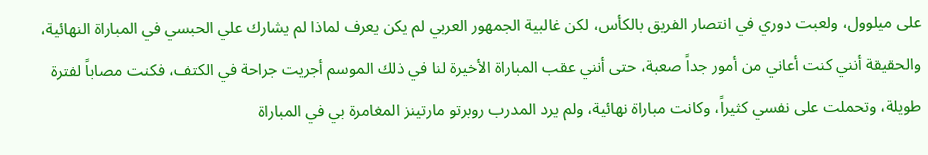على ميلوول، ولعبت دوري في انتصار الفريق بالكأس، لكن غالبية الجمهور العربي لم يكن يعرف لماذا لم يشارك علي الحبسي في المباراة النهائية، والحقيقة أنني كنت أعاني من أمور جداً صعبة، حتى أنني عقب المباراة الأخيرة لنا في ذلك الموسم أجريت جراحة في الكتف، فكنت مصاباً لفترة طويلة، وتحملت على نفسي كثيراً، وكانت مباراة نهائية، ولم يرد المدرب روبرتو مارتينز المغامرة بي في المباراة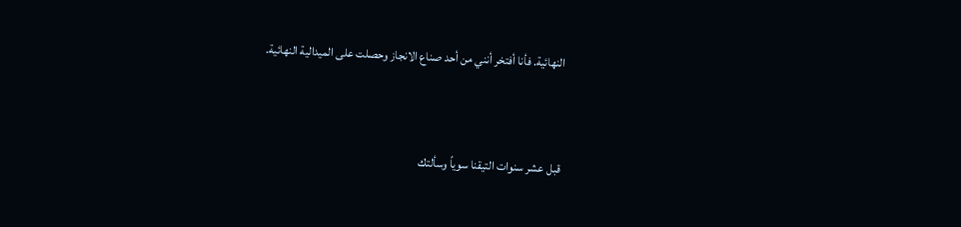النهائية. فأنا أفتخر أنني من أحد صناع الانجاز وحصلت على الميدالية النهائية.


قبل عشر سنوات التيقنا سوياً وسألتك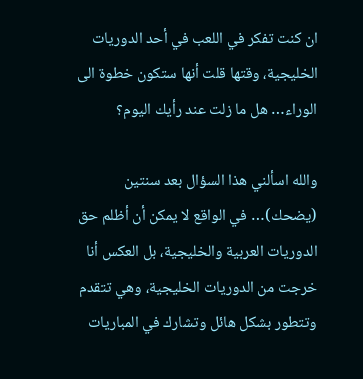ان كنت تفكر في اللعب في أحد الدوريات الخليجية، وقتها قلت أنها ستكون خطوة الى الوراء… هل ما زلت عند رأيك اليوم؟

والله اسألني هذا السؤال بعد سنتين (يضحك)… في الواقع لا يمكن أن أظلم حق الدوريات العربية والخليجية، بل العكس أنا خرجت من الدوريات الخليجية، وهي تتقدم وتتطور بشكل هائل وتشارك في المباريات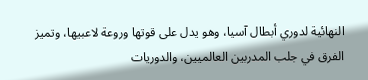النهائية لدوري أبطال آسيا، وهو يدل على قوتها وروعة لاعبيها، وتميز الفرق في جلب المدربين العالميين، والدوريات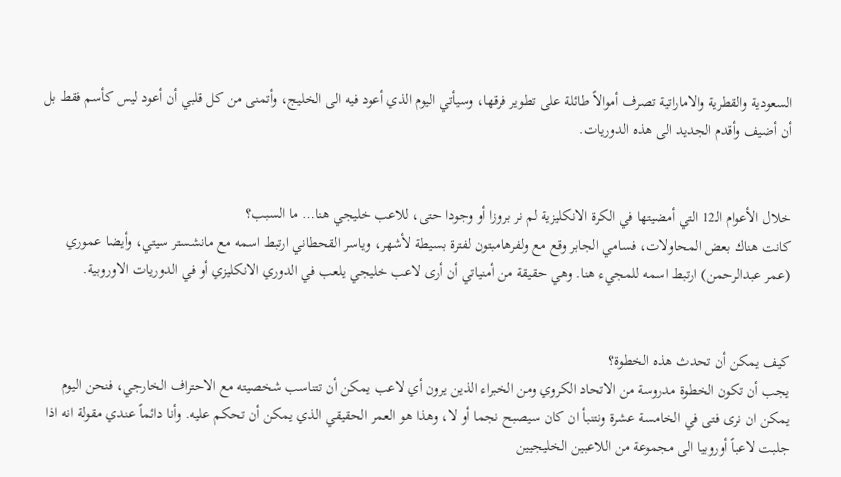السعودية والقطرية والاماراتية تصرف أموالاً طائلة على تطوير فرقها، وسيأتي اليوم الذي أعود فيه الى الخليج، وأتمنى من كل قلبي أن أعود ليس كأسم فقط بل أن أضيف وأقدم الجديد الى هذه الدوريات.


خلال الأعوام الـ12 التي أمضيتها في الكرة الانكليزية لم نر بروزا أو وجودا حتى، للاعب خليجي هنا… ما السبب؟
كانت هناك بعض المحاولات، فسامي الجابر وقع مع ولفرهامبتون لفترة بسيطة لأشهر، وياسر القحطاني ارتبط اسمه مع مانشستر سيتي، وأيضا عموري (عمر عبدالرحمن) ارتبط اسمه للمجيء هنا. وهي حقيقة من أمنياتي أن أرى لاعب خليجي يلعب في الدوري الانكليزي أو في الدوريات الاوروبية.


كيف يمكن أن تحدث هذه الخطوة؟
يجب أن تكون الخطوة مدروسة من الاتحاد الكروي ومن الخبراء الذين يرون أي لاعب يمكن أن تتناسب شخصيته مع الاحتراف الخارجي، فنحن اليوم يمكن ان نرى فتى في الخامسة عشرة ونتنبأ ان كان سيصبح نجما أو لا، وهذا هو العمر الحقيقي الذي يمكن أن تحكم عليه. وأنا دائماً عندي مقولة انه اذا جلبت لاعباً أوروبيا الى مجموعة من اللاعبين الخليجيين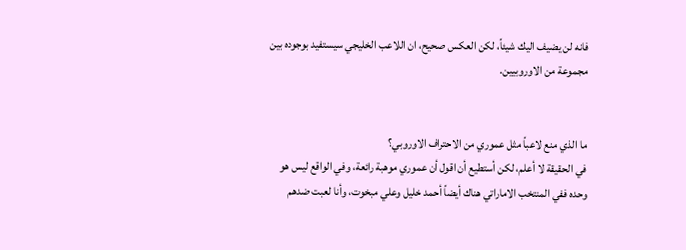فانه لن يضيف اليك شيئاً، لكن العكس صحيح، ان اللاعب الخليجي سيستفيد بوجوده بين مجموعة من الاوروبيين.


ما الذي منع لاعباً مثل عموري من الاحتراف الاوروبي؟
في الحقيقة لا أعلم، لكن أستطيع أن اقول أن عموري موهبة رائعة، وفي الواقع ليس هو وحده ففي المنتخب الاماراتي هناك أيضاً أحمد خليل وعلي مبخوت، وأنا لعبت ضدهم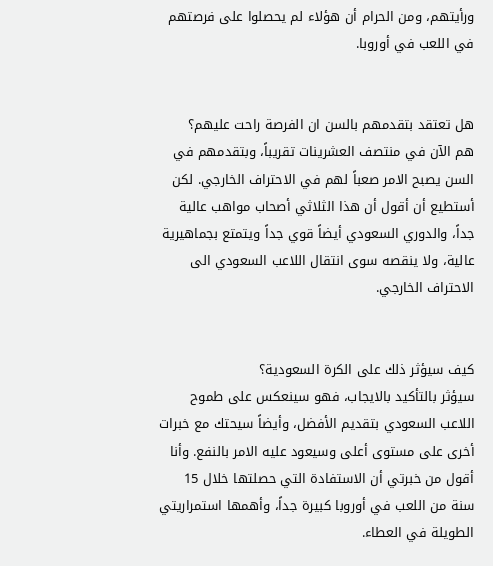ورأيتهم، ومن الحرام أن هؤلاء لم يحصلوا على فرصتهم في اللعب في أوروبا.


هل تعتقد بتقدمهم بالسن ان الفرصة راحت عليهم؟
هم الآن في منتصف العشرينات تقريباً، وبتقدمهم في السن يصبح الامر صعباً لهم في الاحتراف الخارجي. لكن أستطيع أن أقول أن هذا الثلاثي أصحاب مواهب عالية جداً، والدوري السعودي أيضاً قوي جداً ويتمتع بجماهيرية عالية، ولا ينقصه سوى انتقال اللاعب السعودي الى الاحتراف الخارجي.


كيف سيؤثر ذلك على الكرة السعودية؟
سيؤثر بالتأكيد بالايجاب، فهو سينعكس على طموح اللاعب السعودي بتقديم الأفضل، وأيضاً سيحتك مع خبرات أخرى على مستوى أعلى وسيعود عليه الامر بالنفع. وأنا أقول من خبرتي أن الاستفادة التي حصلتها خلال 15 سنة من اللعب في أوروبا كبيرة جداً، وأهمها استمراريتي الطويلة في العطاء.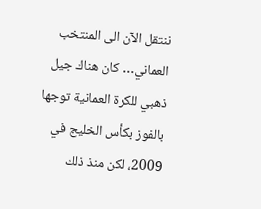ننتقل الآن الى المنتخب العماني… كان هناك جيل ذهبي للكرة العمانية توجها بالفوز بكأس الخليج في 2009، لكن منذ ذلك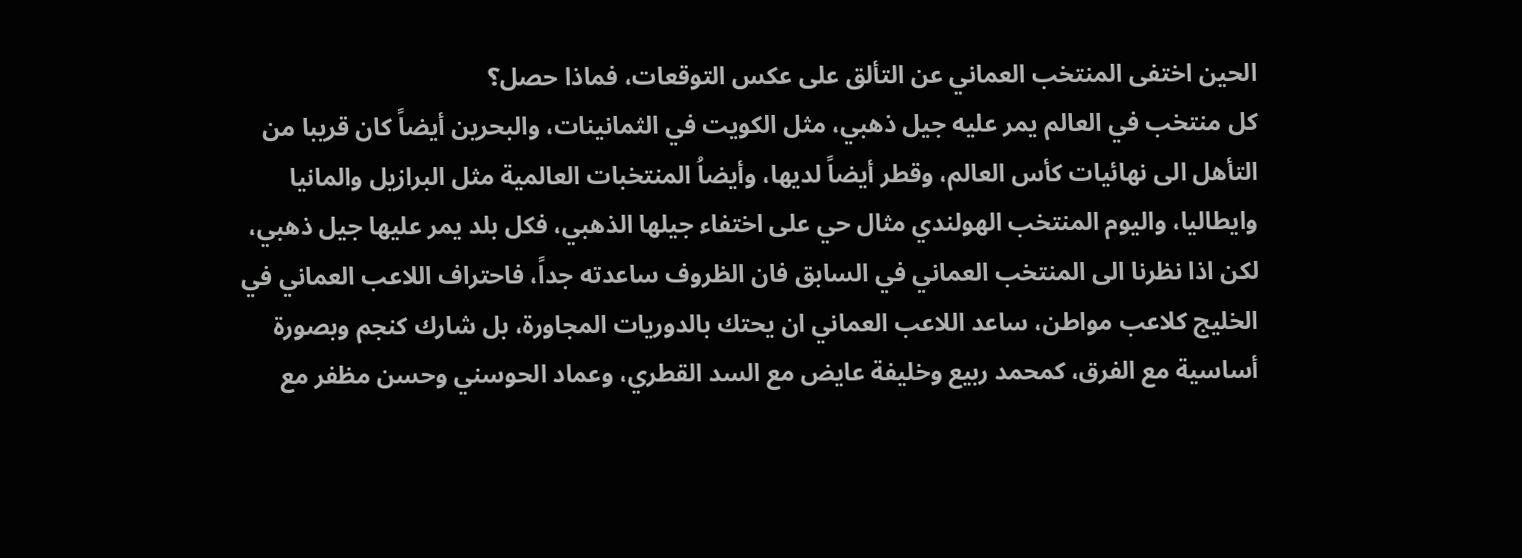الحين اختفى المنتخب العماني عن التألق على عكس التوقعات، فماذا حصل؟
كل منتخب في العالم يمر عليه جيل ذهبي، مثل الكويت في الثمانينات، والبحرين أيضاً كان قريبا من التأهل الى نهائيات كأس العالم، وقطر أيضاً لديها، وأيضاُ المنتخبات العالمية مثل البرازيل والمانيا وايطاليا، واليوم المنتخب الهولندي مثال حي على اختفاء جيلها الذهبي، فكل بلد يمر عليها جيل ذهبي، لكن اذا نظرنا الى المنتخب العماني في السابق فان الظروف ساعدته جداً، فاحتراف اللاعب العماني في الخليج كلاعب مواطن، ساعد اللاعب العماني ان يحتك بالدوريات المجاورة، بل شارك كنجم وبصورة أساسية مع الفرق، كمحمد ربيع وخليفة عايض مع السد القطري، وعماد الحوسني وحسن مظفر مع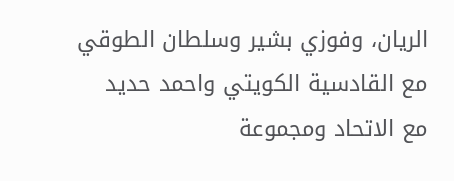الريان، وفوزي بشير وسلطان الطوقي مع القادسية الكويتي واحمد حديد مع الاتحاد ومجموعة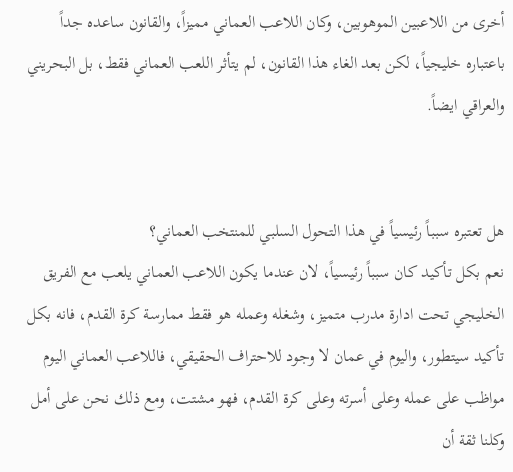أخرى من اللاعبين الموهوبين، وكان اللاعب العماني مميزاً، والقانون ساعده جداً باعتباره خليجياً، لكن بعد الغاء هذا القانون، لم يتأثر اللعب العماني فقط، بل البحريني والعراقي ايضاً.


هل تعتبره سبباً رئيسياً في هذا التحول السلبي للمنتخب العماني؟
نعم بكل تأكيد كان سبباً رئيسياً، لان عندما يكون اللاعب العماني يلعب مع الفريق الخليجي تحت ادارة مدرب متميز، وشغله وعمله هو فقط ممارسة كرة القدم، فانه بكل تأكيد سيتطور، واليوم في عمان لا وجود للاحتراف الحقيقي، فاللاعب العماني اليوم مواظب على عمله وعلى أسرته وعلى كرة القدم، فهو مشتت، ومع ذلك نحن على أمل وكلنا ثقة أن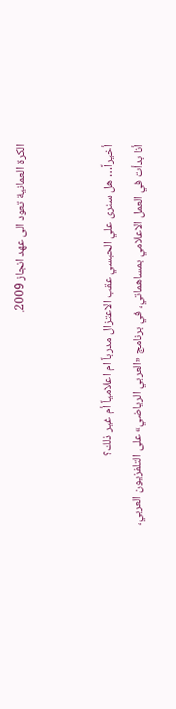الكرة العمانية تعود الى عهد انجاز 2009.


أخيراً… هل سنرى علي الحبسي عقب الاعتزال مدرباً ام اعلامياً أم غير ذلك؟
أنا بدأت في العمل الاعلامي بمساهماتي، في برنامج «العربي الرياضي» على التلفزيون العربي،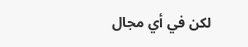لكن في أي مجال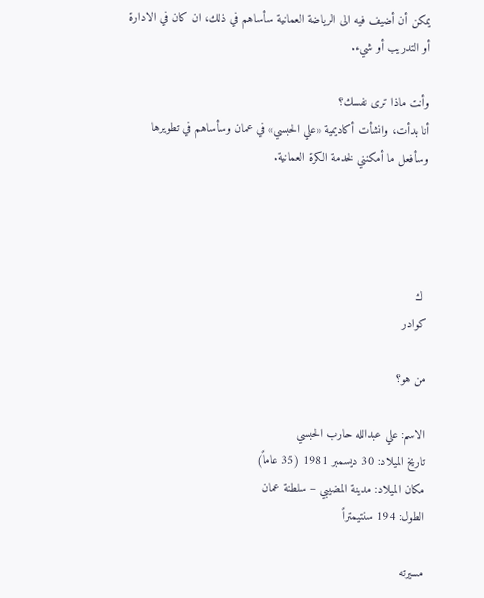يمكن أن أضيف فيه الى الرياضة العمانية سأساهم في ذلك، ان كان في الادارة أو التدريب أو شيء.

وأنت ماذا ترى نفسك؟
أنا بدأت، وانشأت أكاديمية «علي الحبسي» في عمان وسأساهم في تطويرها وسأفعل ما أمكنني لخدمة الكرة العمانية.




 ك
كوادر

من هو؟

الاسم: علي عبدالله حارب الحبسي
تاريخ الميلاد: 30 ديسمبر 1981 (35 عاماً)
مكان الميلاد: مدينة المضيبي – سلطنة عمان
الطول: 194 سنتيمتراً

مسيرته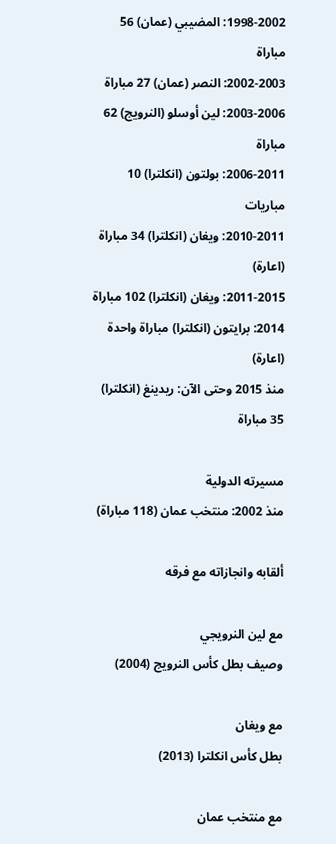1998-2002: المضيبي (عمان) 56 مباراة
2002-2003: النصر (عمان) 27 مباراة
2003-2006: لين أوسلو (النرويج) 62 مباراة
2006-2011: بولتون (انكلترا) 10 مباريات
2010-2011: ويغان (انكلترا) 34 مباراة (اعارة)
2011-2015: ويغان (انكلترا) 102 مباراة
2014: برايتون (انكلترا) مباراة واحدة (اعارة)
منذ 2015 وحتى الآن: ريدينغ (انكلترا) 35 مباراة

مسيرته الدولية
منذ 2002: منتخب عمان (118 مباراة)

ألقابه وانجازاته مع فرقه

مع لين النرويجي
وصيف بطل كأس النرويج (2004)

مع ويغان
بطل كأس انكلترا (2013)

مع منتخب عمان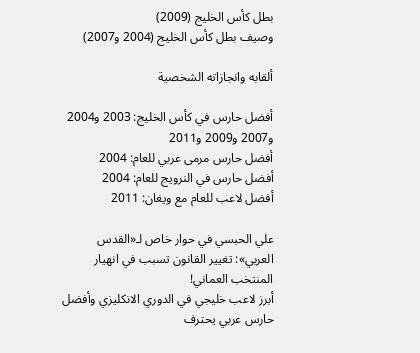بطل كأس الخليج (2009)
وصيف بطل كأس الخليج (2004 و2007)

ألقابه وانجازاته الشخصية

أفضل حارس في كأس الخليج: 2003 و2004 و2007 و2009 و2011
أفضل حارس مرمى عربي للعام: 2004
أفضل حارس في النرويج للعام: 2004
أفضل لاعب للعام مع ويغان: 2011

علي الحبسي في حوار خاص لـ«القدس العربي»: تغيير القانون تسبب في انهيار المنتخب العماني!
أبرز لاعب خليجي في الدوري الانكليزي وأفضل حارس عربي يحترف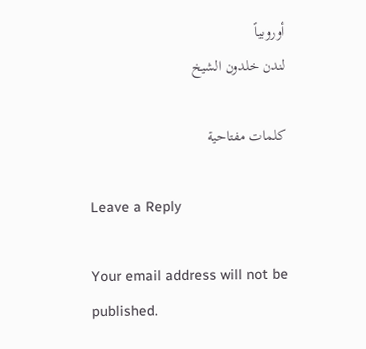أوروبياً
لندن خلدون الشيخ

كلمات مفتاحية

Leave a Reply

Your email address will not be published.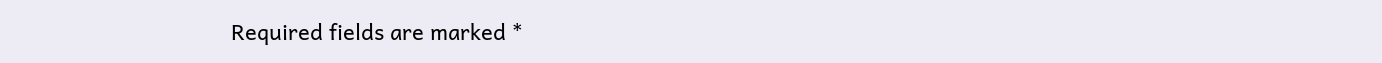Required fields are marked *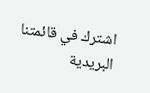اشترك في قائمتنا البريدية